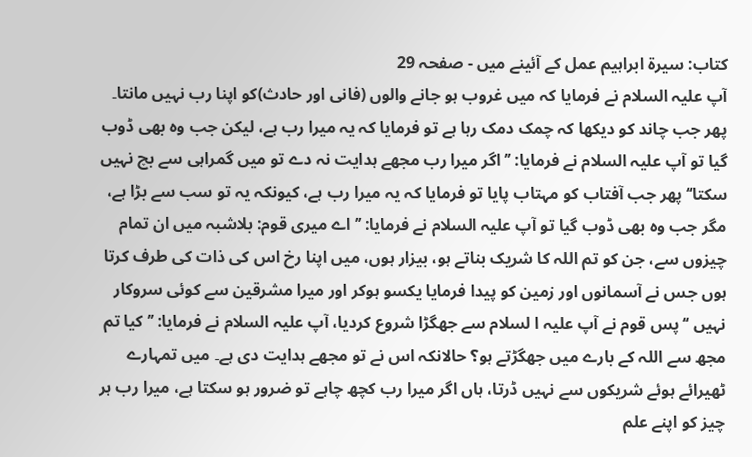کتاب: سیرۃ ابراہیم عمل کے آئینے میں - صفحہ 29
آپ علیہ السلام نے فرمایا کہ میں غروب ہو جانے والوں (فانی اور حادث)کو اپنا رب نہیں مانتا۔ پھر جب چاند کو دیکھا کہ چمک دمک رہا ہے تو فرمایا کہ یہ میرا رب ہے، لیکن جب وہ بھی ڈوب گیا تو آپ علیہ السلام نے فرمایا: ’’اگر میرا رب مجھے ہدایت نہ دے تو میں گمراہی سے بچ نہیں سکتا‘‘ پھر جب آفتاب کو مہتاب پایا تو فرمایا کہ یہ میرا رب ہے، کیونکہ یہ تو سب سے بڑا ہے، مگر جب وہ بھی ڈوب گیا تو آپ علیہ السلام نے فرمایا: ’’اے میری قوم: بلاشبہ میں ان تمام چیزوں سے، جن کو تم اللہ کا شریک بناتے ہو، بیزار ہوں، میں اپنا رخ اس کی ذات کی طرف کرتا ہوں جس نے آسمانوں اور زمین کو پیدا فرمایا یکسو ہوکر اور میرا مشرقین سے کوئی سروکار نہیں ‘‘ پس قوم نے آپ علیہ ا لسلام سے جھگڑا شروع کردیا، آپ علیہ السلام نے فرمایا: ’’ کیا تم مجھ سے اللہ کے بارے میں جھگڑتے ہو؟ حالانکہ اس نے تو مجھے ہدایت دی ہے۔ میں تمہارے ٹھیرائے ہوئے شریکوں سے نہیں ڈرتا، ہاں اگر میرا رب کچھ چاہے تو ضرور ہو سکتا ہے، میرا رب ہر چیز کو اپنے علم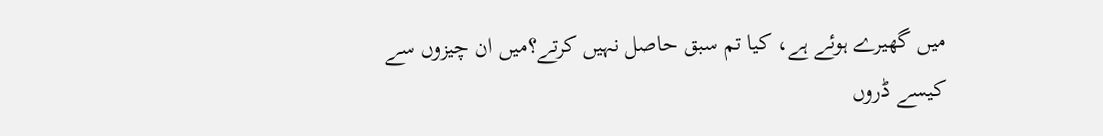میں گھیرے ہوئے ہے، کیا تم سبق حاصل نہیں کرتے؟میں ان چیزوں سے کیسے ڈروں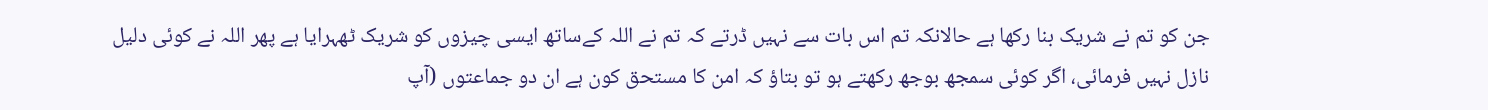جن کو تم نے شریک بنا رکھا ہے حالانکہ تم اس بات سے نہیں ڈرتے کہ تم نے اللہ کےساتھ ایسی چیزوں کو شریک ٹھہرایا ہے پھر اللہ نے کوئی دلیل نازل نہیں فرمائی، اگر کوئی سمجھ بوجھ رکھتے ہو تو بتاؤ کہ امن کا مستحق کون ہے ان دو جماعتوں (آپ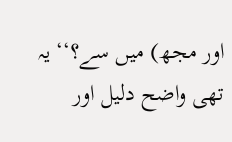اور مجھ) میں سے؟‘‘ یہ تھی واضح دلیل اور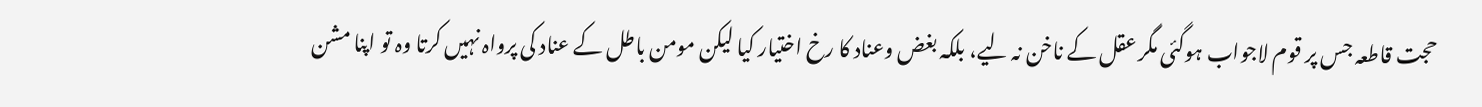حجت قاطعہ جس پر قوم لاجواب ہوگئی مگر عقل کے ناخن نہ لیے، بلکہ بغض وعناد کا رخ اختیار کیا لیکن مومن باطل کے عناد کی پرواہ نہیں کرتا وہ تو اپنا مشن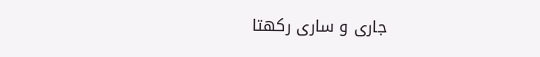جاری و ساری رکھتا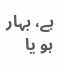ہے، بہار ہو یا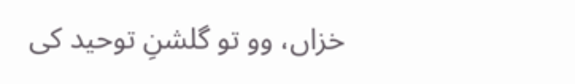خزاں، وو تو گلشنِ توحید کی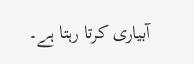آبیاری کرتا رہتا ہے۔